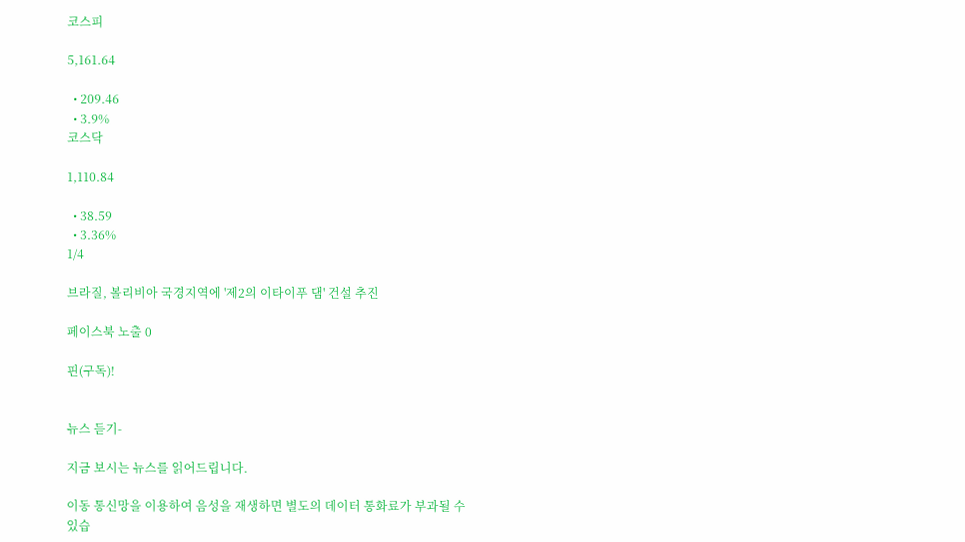코스피

5,161.64

  • 209.46
  • 3.9%
코스닥

1,110.84

  • 38.59
  • 3.36%
1/4

브라질, 볼리비아 국경지역에 '제2의 이타이푸 댐' 건설 추진

페이스북 노출 0

핀(구독)!


뉴스 듣기-

지금 보시는 뉴스를 읽어드립니다.

이동 통신망을 이용하여 음성을 재생하면 별도의 데이터 통화료가 부과될 수 있습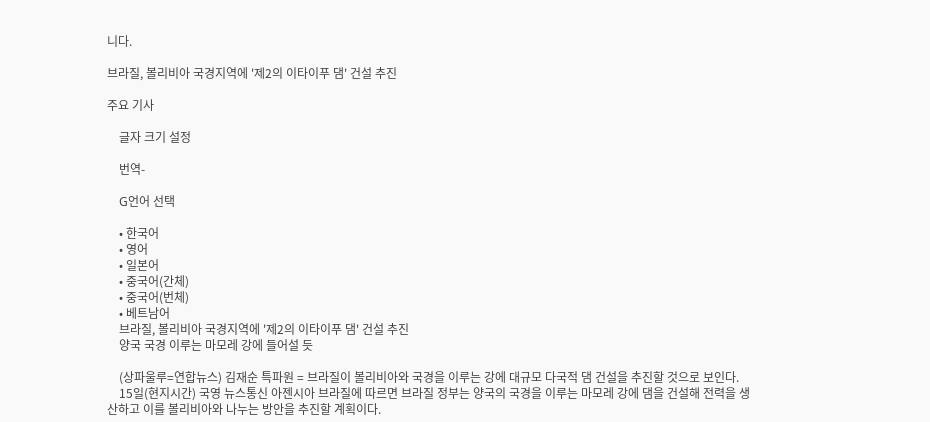니다.

브라질, 볼리비아 국경지역에 '제2의 이타이푸 댐' 건설 추진

주요 기사

    글자 크기 설정

    번역-

    G언어 선택

    • 한국어
    • 영어
    • 일본어
    • 중국어(간체)
    • 중국어(번체)
    • 베트남어
    브라질, 볼리비아 국경지역에 '제2의 이타이푸 댐' 건설 추진
    양국 국경 이루는 마모레 강에 들어설 듯

    (상파울루=연합뉴스) 김재순 특파원 = 브라질이 볼리비아와 국경을 이루는 강에 대규모 다국적 댐 건설을 추진할 것으로 보인다.
    15일(현지시간) 국영 뉴스통신 아젠시아 브라질에 따르면 브라질 정부는 양국의 국경을 이루는 마모레 강에 댐을 건설해 전력을 생산하고 이를 볼리비아와 나누는 방안을 추진할 계획이다.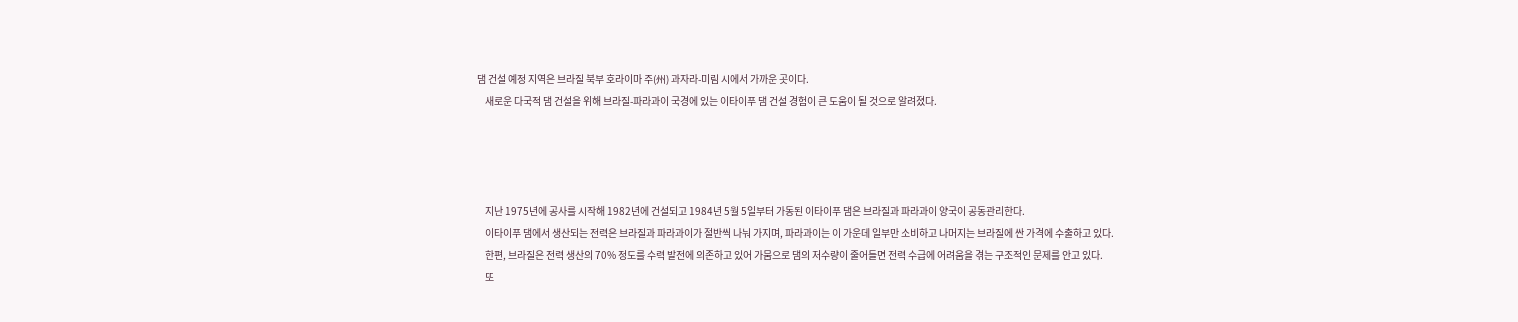댐 건설 예정 지역은 브라질 북부 호라이마 주(州) 과자라-미림 시에서 가까운 곳이다.
    새로운 다국적 댐 건설을 위해 브라질-파라과이 국경에 있는 이타이푸 댐 건설 경험이 큰 도움이 될 것으로 알려졌다.




    지난 1975년에 공사를 시작해 1982년에 건설되고 1984년 5월 5일부터 가동된 이타이푸 댐은 브라질과 파라과이 양국이 공동관리한다.
    이타이푸 댐에서 생산되는 전력은 브라질과 파라과이가 절반씩 나눠 가지며, 파라과이는 이 가운데 일부만 소비하고 나머지는 브라질에 싼 가격에 수출하고 있다.
    한편, 브라질은 전력 생산의 70% 정도를 수력 발전에 의존하고 있어 가뭄으로 댐의 저수량이 줄어들면 전력 수급에 어려움을 겪는 구조적인 문제를 안고 있다.
    또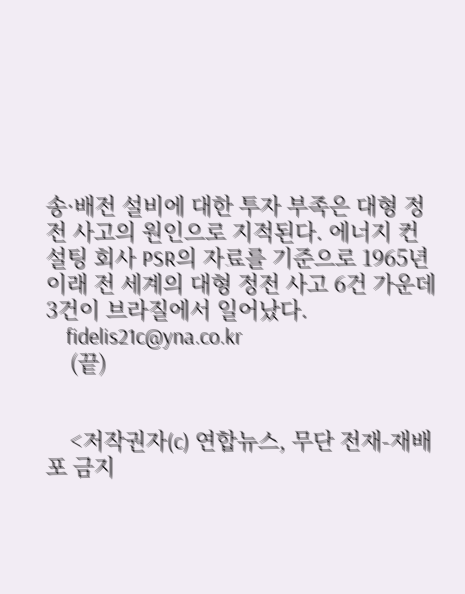송·배전 설비에 대한 투자 부족은 대형 정전 사고의 원인으로 지적된다. 에너지 컨설팅 회사 PSR의 자료를 기준으로 1965년 이래 전 세계의 대형 정전 사고 6건 가운데 3건이 브라질에서 일어났다.
    fidelis21c@yna.co.kr
    (끝)


    <저작권자(c) 연합뉴스, 무단 전재-재배포 금지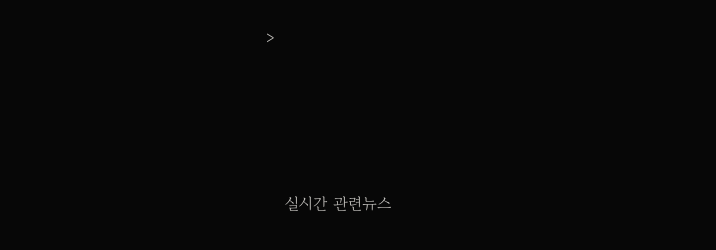>







    실시간 관련뉴스